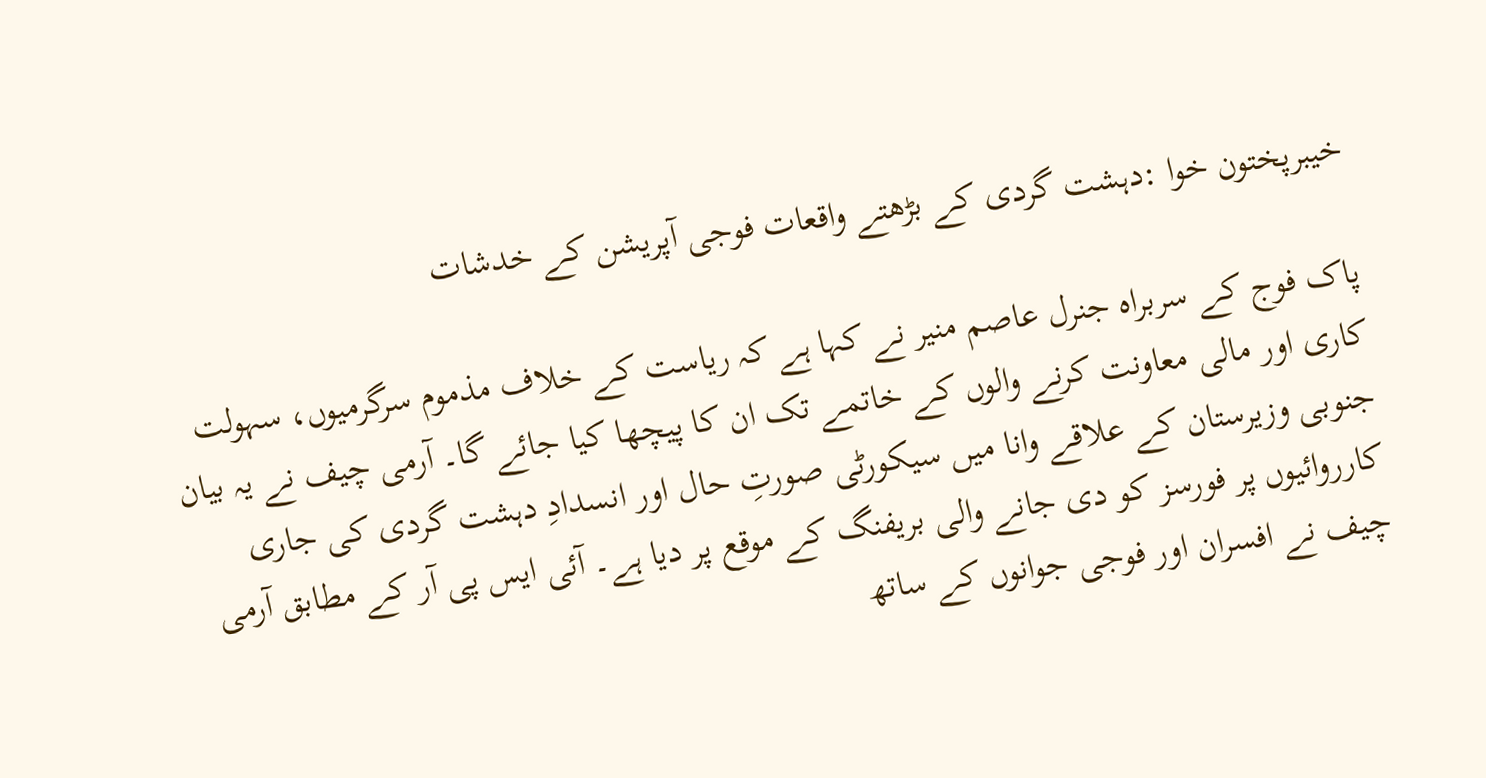خیبرپختون خوا :دہشت گردی کے بڑھتے واقعات فوجی آپریشن کے خدشات

پاک فوج کے سربراہ جنرل عاصم منیر نے کہا ہے کہ ریاست کے خلاف مذموم سرگرمیوں، سہولت کاری اور مالی معاونت کرنے والوں کے خاتمے تک ان کا پیچھا کیا جائے گا۔ آرمی چیف نے یہ بیان جنوبی وزیرستان کے علاقے وانا میں سیکورٹی صورتِ حال اور انسدادِ دہشت گردی کی جاری کارروائیوں پر فورسز کو دی جانے والی بریفنگ کے موقع پر دیا ہے۔ آئی ایس پی آر کے مطابق آرمی چیف نے افسران اور فوجی جوانوں کے ساتھ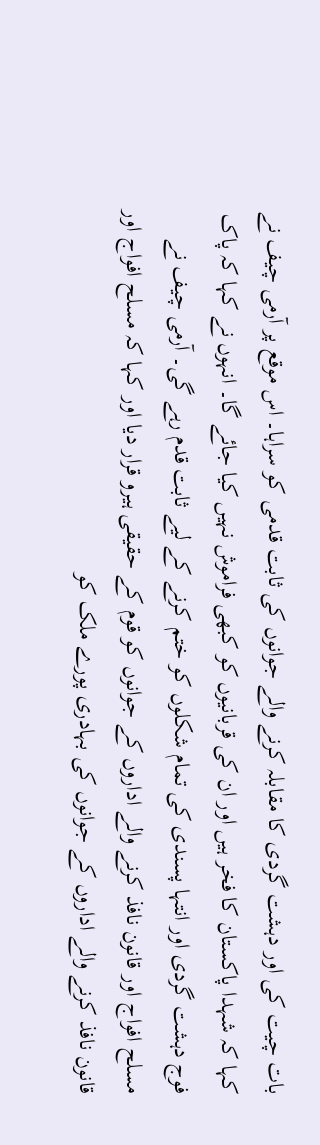بات چیت کی اور دہشت گردی کا مقابلہ کرنے والے جوانوں کی ثابت قدمی کو سراہا۔ اس موقع پر آرمی چیف نے کہا کہ شہدا پاکستان کا فخر ہیں اور ان کی قربانیوں کو کبھی فراموش نہیں کیا جائے گا۔ انہوں نے کہا کہ پاک فوج دہشت گردی اور انتہا پسندی کی تمام شکلوں کو ختم کرنے کے لیے ثابت قدم رہے گی۔ آرمی چیف نے مسلح افواج اور قانون نافذ کرنے والے اداروں کے جوانوں کو قوم کے حقیقی ہیرو قرار دیا اور کہا کہ مسلح افواج اور قانون نافذ کرنے والے اداروں کے جوانوں کی بہادری پورے ملک کو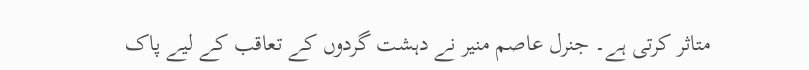متاثر کرتی ہے۔ جنرل عاصم منیر نے دہشت گردوں کے تعاقب کے لیے پاک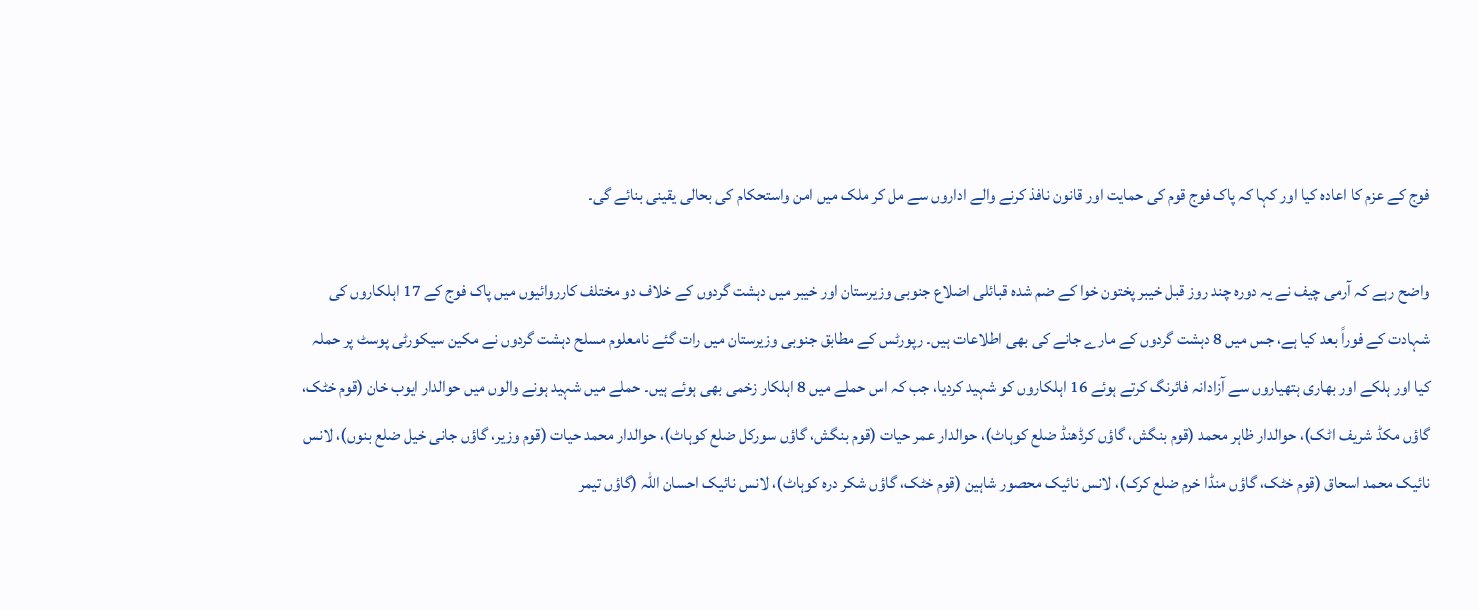فوج کے عزم کا اعادہ کیا اور کہا کہ پاک فوج قوم کی حمایت اور قانون نافذ کرنے والے اداروں سے مل کر ملک میں امن واستحکام کی بحالی یقینی بنائے گی۔

واضح رہے کہ آرمی چیف نے یہ دورہ چند روز قبل خیبر پختون خوا کے ضم شدہ قبائلی اضلاع جنوبی وزیرستان اور خیبر میں دہشت گردوں کے خلاف دو مختلف کارروائیوں میں پاک فوج کے 17 اہلکاروں کی شہادت کے فوراً بعد کیا ہے، جس میں 8 دہشت گردوں کے مارے جانے کی بھی اطلاعات ہیں۔ رپورٹس کے مطابق جنوبی وزیرستان میں رات گئے نامعلوم مسلح دہشت گردوں نے مکین سیکورٹی پوسٹ پر حملہ کیا اور ہلکے اور بھاری ہتھیاروں سے آزادانہ فائرنگ کرتے ہوئے 16 اہلکاروں کو شہید کردیا، جب کہ اس حملے میں 8 اہلکار زخمی بھی ہوئے ہیں۔ حملے میں شہید ہونے والوں میں حوالدار ایوب خان (قوم خٹک، گاؤں مکڈ شریف اٹک)، حوالدار ظاہر محمد (قوم بنگش، گاؤں کرڈھنڈ ضلع کوہاٹ)، حوالدار عمر حیات (قوم بنگش، گاؤں سورکل ضلع کوہاٹ)، حوالدار محمد حیات (قوم وزیر، گاؤں جانی خیل ضلع بنوں)، لانس نائیک محمد اسحاق (قوم خٹک، گاؤں منڈا خرم ضلع کرک)، لانس نائیک محصور شاہین (قوم خٹک، گاؤں شکر دره کوہاٹ)، لانس نائیک احسان اللہ (گاؤں تیمر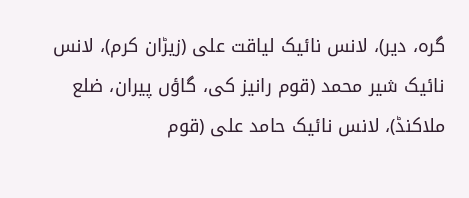گرہ، دیر)، لانس نائیک لیاقت علی (زیڑان کرم)، لانس نائیک شیر محمد (قوم رانیز کی، گاؤں پیران، ضلع ملاکنڈ)، لانس نائیک حامد علی (قوم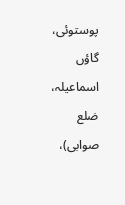پوستوئی، گاؤں اسماعیلہ، ضلع صوابی)،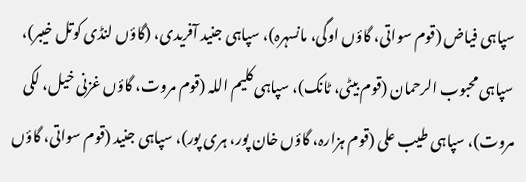سپاہی فیاض (قوم سواتی، گاؤں اوگی، مانسہرہ)، سپاہی جنید آفریدی، (گاؤں لنڈی کوتل خیبر)، سپاہی محبوب الرحمان (قوم بیٹی، ٹانک)، سپاہی کلیم اللہ (قوم مروت، گاؤں غزنی خیل، لکی مروت)، سپاہی طیب علی (قوم ہزارہ، گاؤں خان پور، ہری پور)، سپاہی جنید (قوم سواتی، گاؤں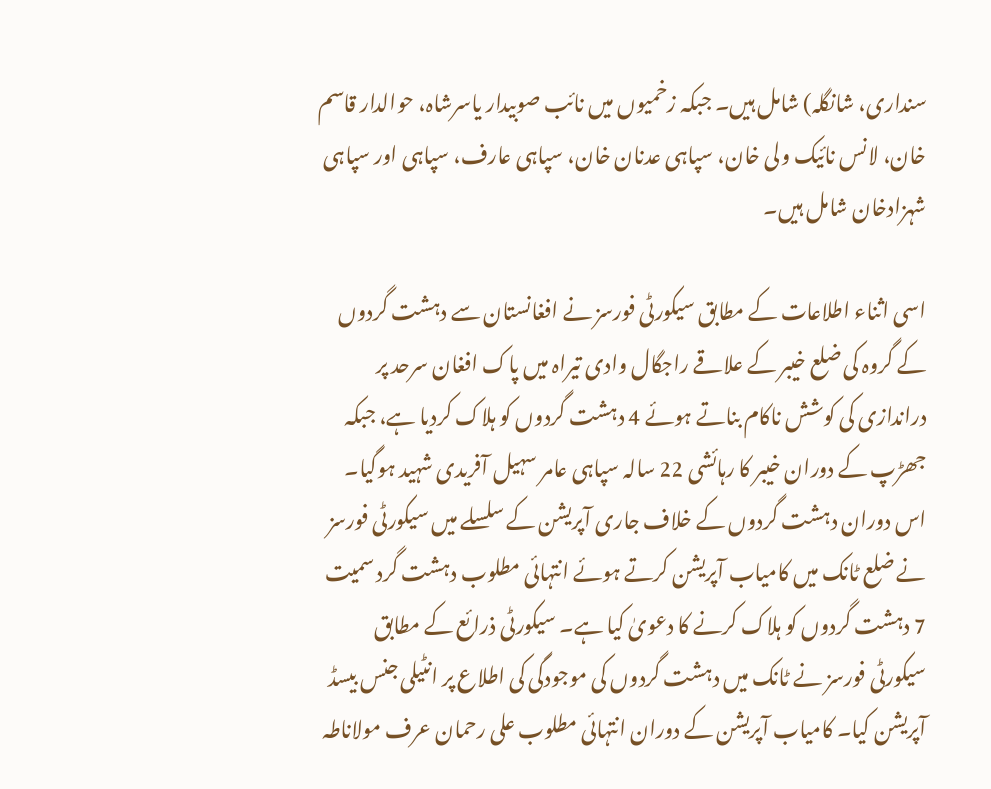سنداری، شانگلہ) شامل ہیں۔ جبکہ زخمیوں میں نائب صوبیدار یاسرشاہ، حوالدار قاسم خان، لانس نائیک ولی خان، سپاہی عدنان خان، سپاہی عارف، سپاہی اور سپاہی شہزادخان شامل ہیں۔

اسی اثناء اطلاعات کے مطابق سیکورٹی فورسز نے افغانستان سے دہشت گردوں کے گروہ کی ضلع خیبر کے علاقے راجگال وادی تیراہ میں پاک افغان سرحد پر دراندازی کی کوشش ناکام بناتے ہوئے 4 دہشت گردوں کو ہلاک کردیا ہے، جبکہ جھڑپ کے دوران خیبر کا رہائشی 22 سالہ سپاہی عامر سہیل آفریدی شہید ہوگیا۔ اس دوران دہشت گردوں کے خلاف جاری آپریشن کے سلسلے میں سیکورٹی فورسز نے ضلع ٹانک میں کامیاب آپریشن کرتے ہوئے انتہائی مطلوب دہشت گرد سمیت 7 دہشت گردوں کو ہلاک کرنے کا دعویٰ کیا ہے۔ سیکورٹی ذرائع کے مطابق سیکورٹی فورسز نے ٹانک میں دہشت گردوں کی موجودگی کی اطلاع پر انٹیلی جنس بیسڈ آپریشن کیا۔ کامیاب آپریشن کے دوران انتہائی مطلوب علی رحمان عرف مولاناطہ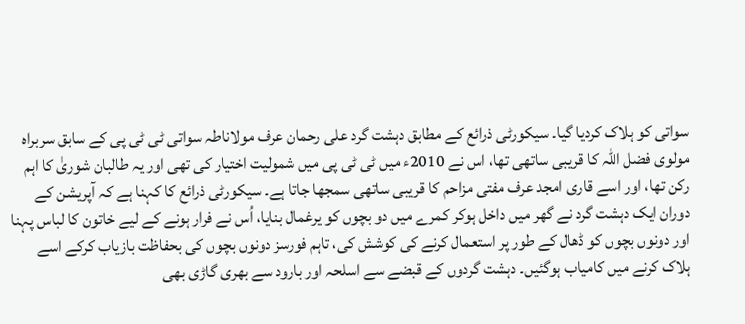سواتی کو ہلاک کردیا گیا۔ سیکورٹی ذرائع کے مطابق دہشت گرد علی رحمان عرف مولاناطہ سواتی ٹی ٹی پی کے سابق سربراہ مولوی فضل اللہ کا قریبی ساتھی تھا، اس نے 2010ء میں ٹی ٹی پی میں شمولیت اختیار کی تھی اور یہ طالبان شوریٰ کا اہم رکن تھا، اور اسے قاری امجد عرف مفتی مزاحم کا قریبی ساتھی سمجھا جاتا ہے۔ سیکورٹی ذرائع کا کہنا ہے کہ آپریشن کے دوران ایک دہشت گرد نے گھر میں داخل ہوکر کمرے میں دو بچوں کو یرغمال بنایا، اُس نے فرار ہونے کے لیے خاتون کا لباس پہنا اور دونوں بچوں کو ڈھال کے طور پر استعمال کرنے کی کوشش کی، تاہم فورسز دونوں بچوں کی بحفاظت بازیاب کرکے اسے ہلاک کرنے میں کامیاب ہوگئیں۔ دہشت گردوں کے قبضے سے اسلحہ اور بارود سے بھری گاڑی بھی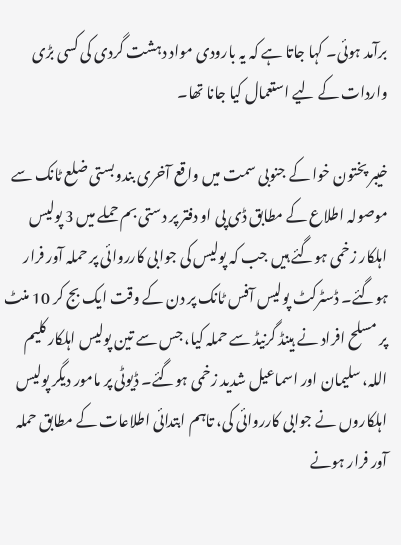برآمد ہوئی۔ کہا جاتا ہے کہ یہ بارودی مواد دہشت گردی کی کسی بڑی واردات کے لیے استعمال کیا جانا تھا۔

خیبر پختون خوا کے جنوبی سمت میں واقع آخری بندوبستی ضلع ٹانک سے موصولہ اطلاع کے مطابق ڈی پی او دفتر پر دستی بم حملے میں 3 پولیس اہلکار زخمی ہوگئے ہیں جب کہ پولیس کی جوابی کارروائی پر حملہ آور فرار ہوگئے۔ ڈسٹرکٹ پولیس آفس ٹانک پر دن کے وقت ایک بج کر 10 منٹ پر مسلح افراد نے ہینڈ گرنیڈ سے حملہ کیا، جس سے تین پولیس اہلکار کلیم اللہ، سلیمان اور اسماعیل شدید زخمی ہوگئے۔ ڈیوٹی پر مامور دیگر پولیس اہلکاروں نے جوابی کارروائی کی، تاہم ابتدائی اطلاعات کے مطابق حملہ آور فرار ہونے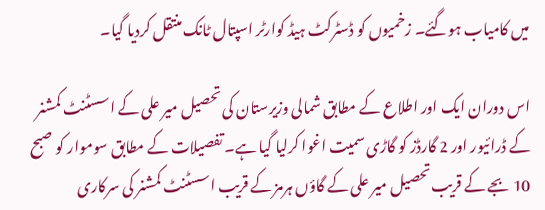میں کامیاب ہوگئے۔ زخمیوں کو ڈسٹرکٹ ہیڈ کوارٹر اسپتال ٹانک منتقل کردیا گیا۔

اس دوران ایک اور اطلاع کے مطابق شمالی وزیرستان کی تحصیل میر علی کے اسسٹنٹ کمشنر کے ڈرائیور اور 2 گارڈز کو گاڑی سمیت اغوا کرلیا گیا ہے۔ تفصیلات کے مطابق سوموار کو صبح 10 بجے کے قریب تحصیل میر علی کے گاؤں ہرمز کے قریب اسسٹنٹ کمشنر کی سرکاری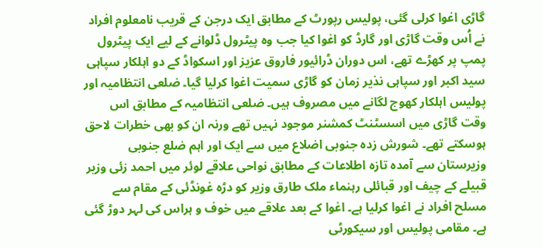گاڑی اغوا کرلی گئی، پولیس رپورٹ کے مطابق ایک درجن کے قریب نامعلوم افراد نے اُس وقت گاڑی اور گارڈ کو اغوا کیا جب وہ پیٹرول ڈلوانے کے لیے ایک پیٹرول پمپ پر کھڑے تھے، اس دوران ڈرائیور فاروق عزیز اور اسکواڈ کے دو اہلکار سپاہی سید اکبر اور سپاہی نذیر زمان کو گاڑی سمیت اغوا کرلیا گیا۔ ضلعی انتظامیہ اور پولیس اہلکار کھوج لگانے میں مصروف ہیں۔ ضلعی انتظامیہ کے مطابق اس وقت گاڑی میں اسسٹنٹ کمشنر موجود نہیں تھے ورنہ ان کو بھی خطرات لاحق ہوسکتے تھے۔ شورش زدہ جنوبی اضلاع میں سے ایک اور اہم ضلع جنوبی وزیرستان سے آمدہ تازہ اطلاعات کے مطابق نواحی علاقے لوئر میں احمد زئی وزیر قبیلے کے چیف اور قبائلی رہنماء ملک طارق وزیر کو دڑہ غونڈئی کے مقام سے مسلح افراد نے اغوا کرلیا ہے۔ اغوا کے بعد علاقے میں خوف و ہراس کی لہر دوڑ گئی ہے۔ مقامی پولیس اور سیکورٹی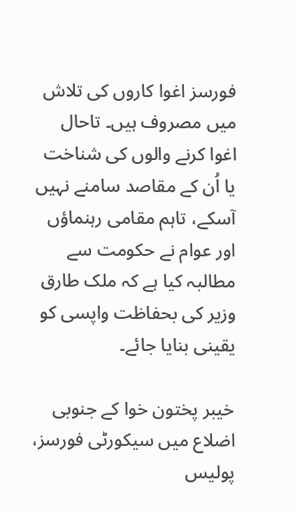فورسز اغوا کاروں کی تلاش میں مصروف ہیں۔ تاحال اغوا کرنے والوں کی شناخت یا اُن کے مقاصد سامنے نہیں آسکے، تاہم مقامی رہنماؤں اور عوام نے حکومت سے مطالبہ کیا ہے کہ ملک طارق وزیر کی بحفاظت واپسی کو یقینی بنایا جائے۔

خیبر پختون خوا کے جنوبی اضلاع میں سیکورٹی فورسز، پولیس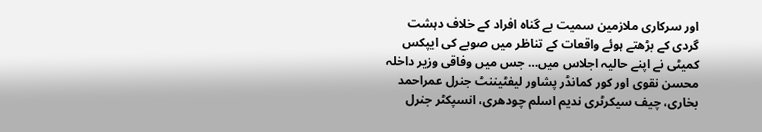اور سرکاری ملازمین سمیت بے گناہ افراد کے خلاف دہشت گردی کے بڑھتے ہوئے واقعات کے تناظر میں صوبے کی ایپکس کمیٹی نے اپنے حالیہ اجلاس میں… جس میں وفاقی وزیر داخلہ محسن نقوی اور کور کمانڈر پشاور لیفٹیننٹ جنرل عمراحمد بخاری، چیف سیکرٹری ندیم اسلم چودھری، انسپکٹر جنرل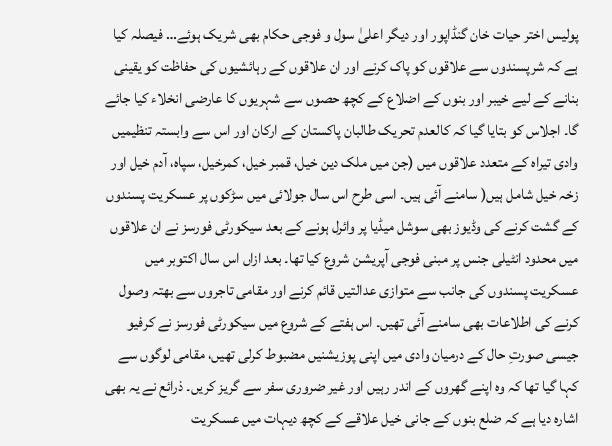پولیس اختر حیات خان گنڈاپور اور دیگر اعلیٰ سول و فوجی حکام بھی شریک ہوئے… فیصلہ کیا ہے کہ شرپسندوں سے علاقوں کو پاک کرنے اور ان علاقوں کے رہائشیوں کی حفاظت کو یقینی بنانے کے لیے خیبر اور بنوں کے اضلاع کے کچھ حصوں سے شہریوں کا عارضی انخلاء کیا جائے گا۔ اجلاس کو بتایا گیا کہ کالعدم تحریک طالبان پاکستان کے ارکان اور اس سے وابستہ تنظیمیں وادی تیراہ کے متعدد علاقوں میں (جن میں ملک دین خیل، قمبر خیل، کمرخیل، سپاه، آدم خیل اور زخہ خیل شامل ہیں( سامنے آئی ہیں۔ اسی طرح اس سال جولائی میں سڑکوں پر عسکریت پسندوں کے گشت کرنے کی وڈیوز بھی سوشل میڈیا پر وائرل ہونے کے بعد سیکورٹی فورسز نے ان علاقوں میں محدود انٹیلی جنس پر مبنی فوجی آپریشن شروع کیا تھا۔ بعد ازاں اس سال اکتوبر میں عسکریت پسندوں کی جانب سے متوازی عدالتیں قائم کرنے اور مقامی تاجروں سے بھتہ وصول کرنے کی اطلاعات بھی سامنے آئی تھیں۔ اس ہفتے کے شروع میں سیکورٹی فورسز نے کرفیو جیسی صورتِ حال کے درمیان وادی میں اپنی پوزیشنیں مضبوط کرلی تھیں، مقامی لوگوں سے کہا گیا تھا کہ وہ اپنے گھروں کے اندر رہیں اور غیر ضروری سفر سے گریز کریں۔ ذرائع نے یہ بھی اشارہ دیا ہے کہ ضلع بنوں کے جانی خیل علاقے کے کچھ دیہات میں عسکریت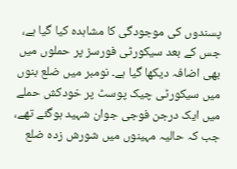پسندوں کی موجودگی کا مشاہدہ کیا گیا ہے، جس کے بعد سیکورٹی فورسز پر حملوں میں بھی اضافہ دیکھا گیا ہے۔ نومبر میں ضلع بنوں میں سیکورٹی چیک پوسٹ پر خودکش حملے میں ایک درجن فوجی جوان شہید ہوگئے تھے، جب کہ حالیہ مہینوں میں شورش زدہ ضلع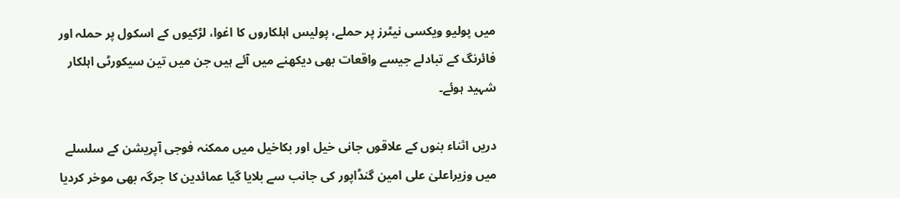میں پولیو ویکسی نیٹرز پر حملے، پولیس اہلکاروں کا اغوا، لڑکیوں کے اسکول پر حملہ اور فائرنگ کے تبادلے جیسے واقعات بھی دیکھنے میں آئے ہیں جن میں تین سیکورٹی اہلکار شہید ہوئے۔

دریں اثناء بنوں کے علاقوں جانی خیل اور بکاخیل میں ممکنہ فوجی آپریشن کے سلسلے میں وزیراعلیٰ علی امین گنڈاپور کی جانب سے بلایا گیا عمائدین کا جرگہ بھی موخر کردیا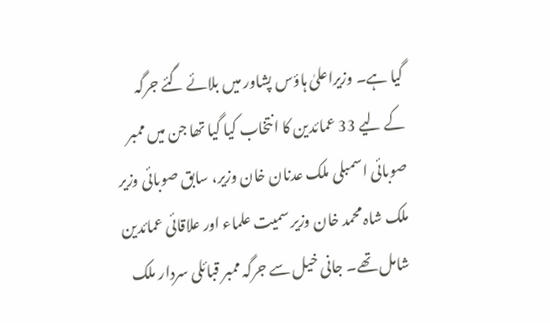گیا ہے۔ وزیراعلیٰ ہاؤس پشاور میں بلائے گئے جرگہ کے لیے 33 عمائدین کا انتخاب کیا گیا تھا جن میں ممبر صوبائی اسمبلی ملک عدنان خان وزیر، سابق صوبائی وزیر ملک شاہ محمد خان وزیر سمیت علماء اور علاقائی عمائدین شامل تھے۔ جانی خیل سے جرگہ ممبر قبائلی سردار ملک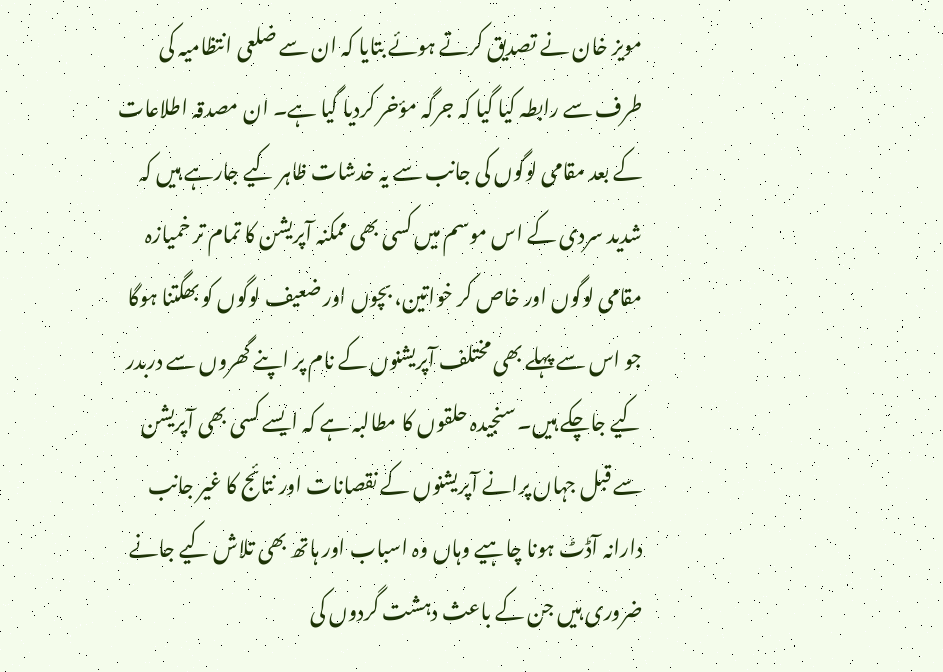مویز خان نے تصدیق کرتے ہوئے بتایا کہ ان سے ضلعی انتظامیہ کی طرف سے رابطہ کیا گیا کہ جرگہ مؤخر کردیا گیا ہے۔ ان مصدقہ اطلاعات کے بعد مقامی لوگوں کی جانب سے یہ خدشات ظاہر کیے جارہے ہیں کہ شدید سردی کے اس موسم میں کسی بھی ممکنہ آپریشن کا تمام تر خمیازہ مقامی لوگوں اور خاص کر خواتین، بچوں اور ضعیف لوگوں کو بھگتنا ہوگا جو اس سے پہلے بھی مختلف آپریشنوں کے نام پر اپنے گھروں سے دربدر کیے جاچکے ہیں۔ سنجیدہ حلقوں کا مطالبہ ہے کہ ایسے کسی بھی آپریشن سے قبل جہاں پرانے آپریشنوں کے نقصانات اور نتائج کا غیر جانب دارانہ آڈٹ ہونا چاہیے وہاں وہ اسباب اور ہاتھ بھی تلاش کیے جانے ضروری ہیں جن کے باعث دہشت گردوں کی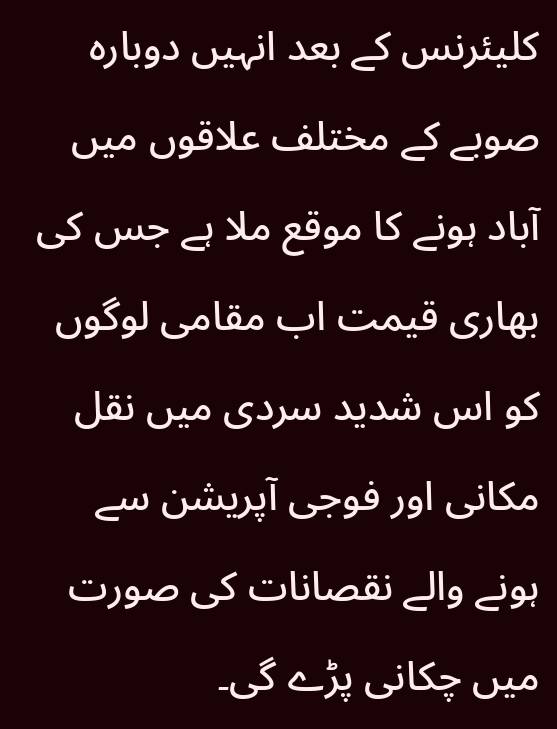کلیئرنس کے بعد انہیں دوبارہ صوبے کے مختلف علاقوں میں آباد ہونے کا موقع ملا ہے جس کی بھاری قیمت اب مقامی لوگوں کو اس شدید سردی میں نقل مکانی اور فوجی آپریشن سے ہونے والے نقصانات کی صورت میں چکانی پڑے گی۔